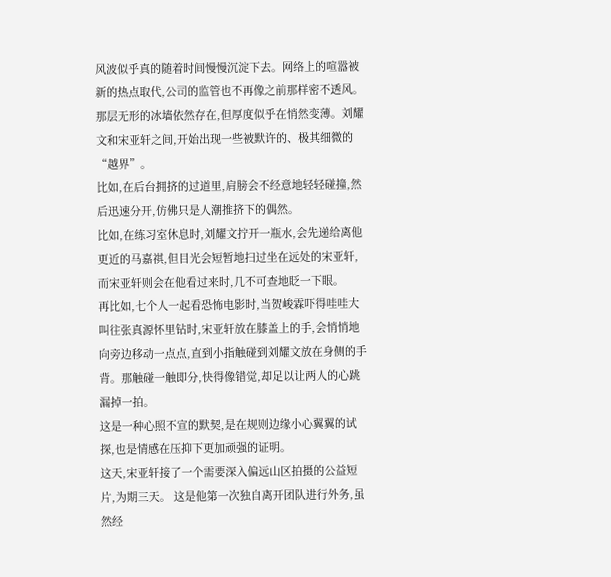风波似乎真的随着时间慢慢沉淀下去。网络上的喧嚣被新的热点取代,公司的监管也不再像之前那样密不透风。那层无形的冰墙依然存在,但厚度似乎在悄然变薄。刘耀文和宋亚轩之间,开始出现一些被默许的、极其细微的“越界”。
比如,在后台拥挤的过道里,肩膀会不经意地轻轻碰撞,然后迅速分开,仿佛只是人潮推挤下的偶然。
比如,在练习室休息时,刘耀文拧开一瓶水,会先递给离他更近的马嘉祺,但目光会短暂地扫过坐在远处的宋亚轩,而宋亚轩则会在他看过来时,几不可查地眨一下眼。
再比如,七个人一起看恐怖电影时,当贺峻霖吓得哇哇大叫往张真源怀里钻时,宋亚轩放在膝盖上的手,会悄悄地向旁边移动一点点,直到小指触碰到刘耀文放在身侧的手背。那触碰一触即分,快得像错觉,却足以让两人的心跳漏掉一拍。
这是一种心照不宣的默契,是在规则边缘小心翼翼的试探,也是情感在压抑下更加顽强的证明。
这天,宋亚轩接了一个需要深入偏远山区拍摄的公益短片,为期三天。 这是他第一次独自离开团队进行外务,虽然经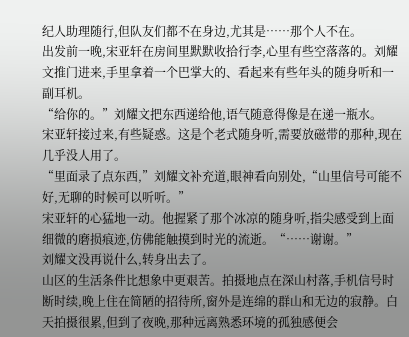纪人助理随行,但队友们都不在身边,尤其是……那个人不在。
出发前一晚,宋亚轩在房间里默默收拾行李,心里有些空落落的。刘耀文推门进来,手里拿着一个巴掌大的、看起来有些年头的随身听和一副耳机。
“给你的。”刘耀文把东西递给他,语气随意得像是在递一瓶水。
宋亚轩接过来,有些疑惑。这是个老式随身听,需要放磁带的那种,现在几乎没人用了。
“里面录了点东西,”刘耀文补充道,眼神看向别处,“山里信号可能不好,无聊的时候可以听听。”
宋亚轩的心猛地一动。他握紧了那个冰凉的随身听,指尖感受到上面细微的磨损痕迹,仿佛能触摸到时光的流逝。“……谢谢。”
刘耀文没再说什么,转身出去了。
山区的生活条件比想象中更艰苦。拍摄地点在深山村落,手机信号时断时续,晚上住在简陋的招待所,窗外是连绵的群山和无边的寂静。白天拍摄很累,但到了夜晚,那种远离熟悉环境的孤独感便会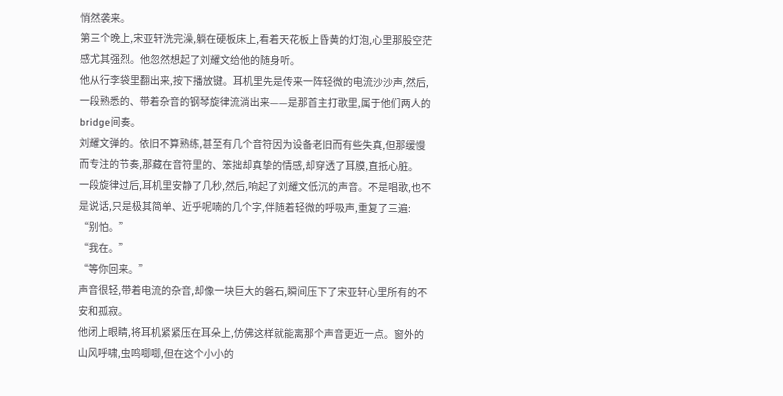悄然袭来。
第三个晚上,宋亚轩洗完澡,躺在硬板床上,看着天花板上昏黄的灯泡,心里那股空茫感尤其强烈。他忽然想起了刘耀文给他的随身听。
他从行李袋里翻出来,按下播放键。耳机里先是传来一阵轻微的电流沙沙声,然后,一段熟悉的、带着杂音的钢琴旋律流淌出来——是那首主打歌里,属于他们两人的bridge间奏。
刘耀文弹的。依旧不算熟练,甚至有几个音符因为设备老旧而有些失真,但那缓慢而专注的节奏,那藏在音符里的、笨拙却真挚的情感,却穿透了耳膜,直抵心脏。
一段旋律过后,耳机里安静了几秒,然后,响起了刘耀文低沉的声音。不是唱歌,也不是说话,只是极其简单、近乎呢喃的几个字,伴随着轻微的呼吸声,重复了三遍:
“别怕。”
“我在。”
“等你回来。”
声音很轻,带着电流的杂音,却像一块巨大的磐石,瞬间压下了宋亚轩心里所有的不安和孤寂。
他闭上眼睛,将耳机紧紧压在耳朵上,仿佛这样就能离那个声音更近一点。窗外的山风呼啸,虫鸣唧唧,但在这个小小的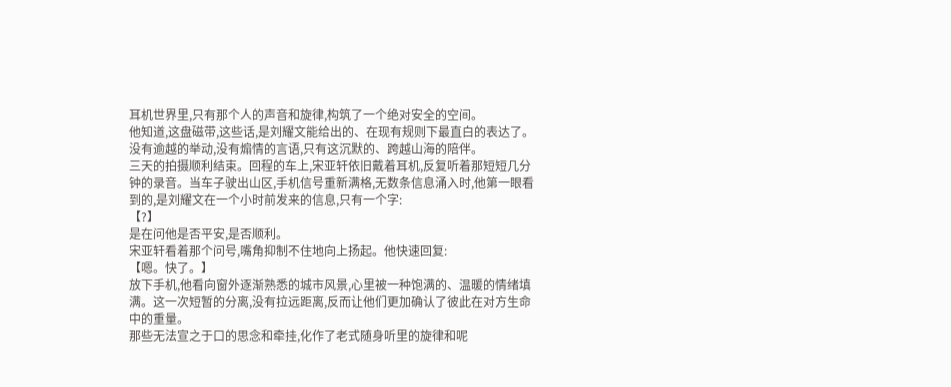耳机世界里,只有那个人的声音和旋律,构筑了一个绝对安全的空间。
他知道,这盘磁带,这些话,是刘耀文能给出的、在现有规则下最直白的表达了。没有逾越的举动,没有煽情的言语,只有这沉默的、跨越山海的陪伴。
三天的拍摄顺利结束。回程的车上,宋亚轩依旧戴着耳机,反复听着那短短几分钟的录音。当车子驶出山区,手机信号重新满格,无数条信息涌入时,他第一眼看到的,是刘耀文在一个小时前发来的信息,只有一个字:
【?】
是在问他是否平安,是否顺利。
宋亚轩看着那个问号,嘴角抑制不住地向上扬起。他快速回复:
【嗯。快了。】
放下手机,他看向窗外逐渐熟悉的城市风景,心里被一种饱满的、温暖的情绪填满。这一次短暂的分离,没有拉远距离,反而让他们更加确认了彼此在对方生命中的重量。
那些无法宣之于口的思念和牵挂,化作了老式随身听里的旋律和呢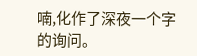喃,化作了深夜一个字的询问。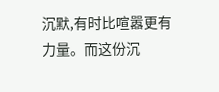沉默,有时比喧嚣更有力量。而这份沉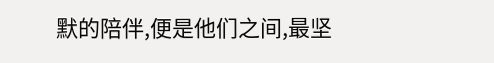默的陪伴,便是他们之间,最坚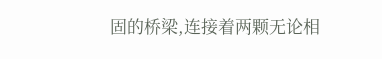固的桥梁,连接着两颗无论相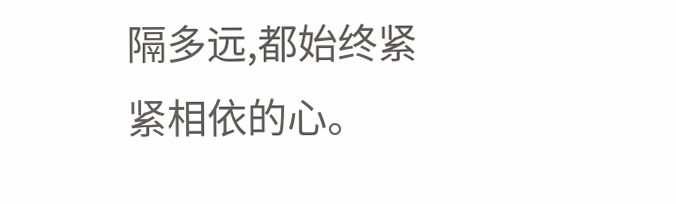隔多远,都始终紧紧相依的心。